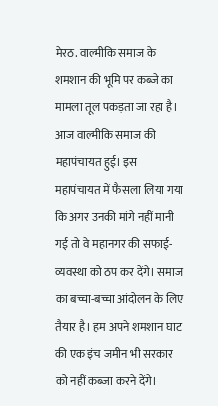मेरठ. वाल्मीकि समाज के शमशान की भूमि पर कब्जे का मामला तूल पकड़ता जा रहा है। आज वाल्मीकि समाज की महापंचायत हुई। इस महापंचायत में फैसला लिया गया कि अगर उनकी मांगे नहीं मानी गई तो वे महानगर की सफाई-व्यवस्था को ठप कर देंगे। समाज का बच्चा-बच्चा आंदोलन के लिए तैयार है। हम अपने शमशान घाट की एक इंच जमीन भी सरकार को नहीं कब्जा करने देंगे।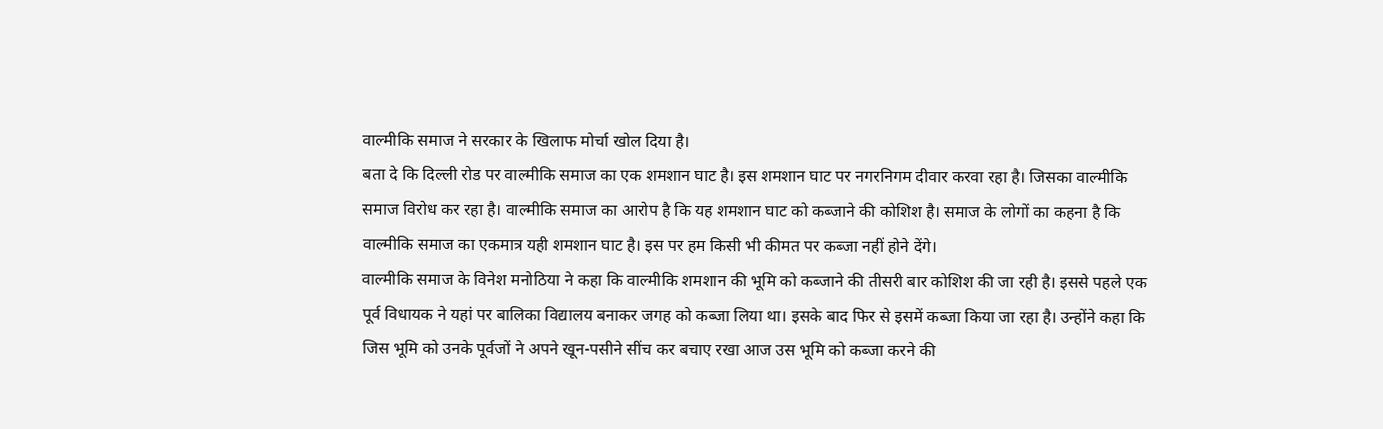वाल्मीकि समाज ने सरकार के खिलाफ मोर्चा खोल दिया है।
बता दे कि दिल्ली रोड पर वाल्मीकि समाज का एक शमशान घाट है। इस शमशान घाट पर नगरनिगम दीवार करवा रहा है। जिसका वाल्मीकि समाज विरोध कर रहा है। वाल्मीकि समाज का आरोप है कि यह शमशान घाट को कब्जाने की कोशिश है। समाज के लोगों का कहना है कि वाल्मीकि समाज का एकमात्र यही शमशान घाट है। इस पर हम किसी भी कीमत पर कब्जा नहीं होने देंगे।
वाल्मीकि समाज के विनेश मनोठिया ने कहा कि वाल्मीकि शमशान की भूमि को कब्जाने की तीसरी बार कोशिश की जा रही है। इससे पहले एक पूर्व विधायक ने यहां पर बालिका विद्यालय बनाकर जगह को कब्जा लिया था। इसके बाद फिर से इसमें कब्जा किया जा रहा है। उन्होंने कहा कि जिस भूमि को उनके पूर्वजों ने अपने खून-पसीने सींच कर बचाए रखा आज उस भूमि को कब्जा करने की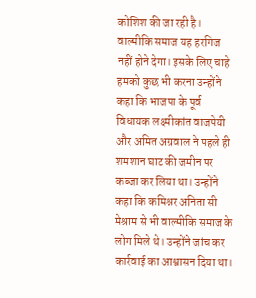कोशिश की जा रही है। वाल्मीकि समाज यह हरगिज नहीं होने देगा। इसके लिए चाहे हमको कुछ भी करना उन्होंने कहा कि भाजपा के पूर्व विधायक लक्ष्मीकांत वाजपेयी और अमित अग्रवाल ने पहले ही शमशान घाट की जमीन पर कब्जा कर लिया था। उन्होंने कहा कि कमिश्नर अनिता सी मेश्राम से भी वाल्मीकि समाज के लोग मिले थे। उन्होंने जांच कर कार्रवाई का आश्वासन दिया था।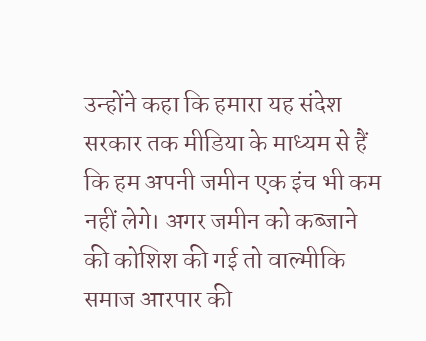उन्होंने कहा कि हमारा यह संदेश सरकार तक मीडिया के माध्यम से हैं कि हम अपनी जमीन एक इंच भी कम नहीं लेगे। अगर जमीन को कब्जाने की कोशिश की गई तो वाल्मीकि समाज आरपार की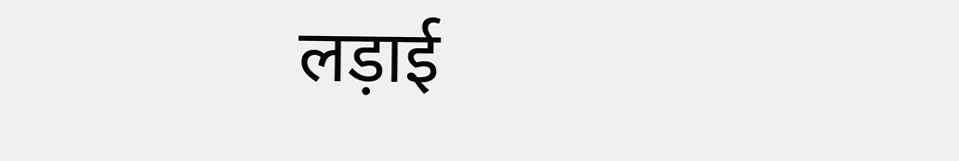लड़ाई